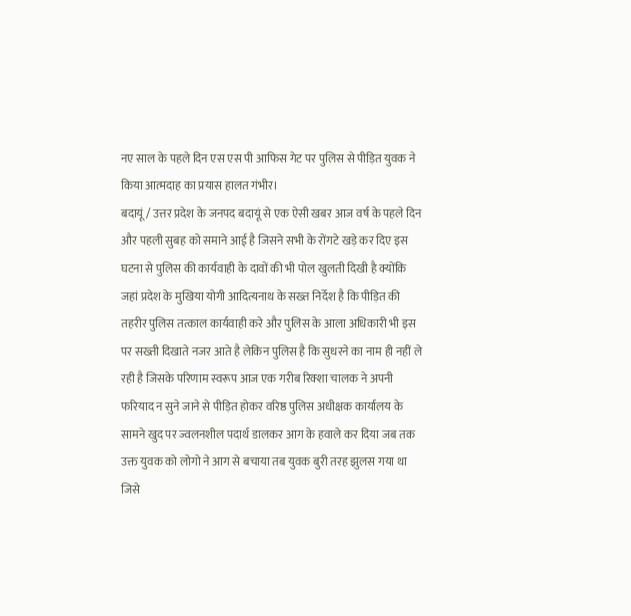नए साल के पहले दिन एस एस पी आफिस गेट पर पुलिस से पीड़ित युवक ने किया आत्मदाह का प्रयास हालत गंभीर।
बदायूं / उत्तर प्रदेश के जनपद बदायूं से एक ऐसी खबर आज वर्ष के पहले दिन और पहली सुबह को समाने आई है जिसने सभी के रोंगटे खड़े कर दिए इस घटना से पुलिस की कार्यवाही के दावों की भी पोल खुलती दिखी है क्योंकि जहां प्रदेश के मुखिया योगी आदित्यनाथ के सख्त निर्देश है कि पीड़ित की तहरीर पुलिस तत्काल कार्यवाही करे और पुलिस के आला अधिकारी भी इस पर सख्ती दिखाते नजर आते है लेकिन पुलिस है कि सुधरने का नाम ही नहीं ले रही है जिसके परिणाम स्वरूप आज एक गरीब रिक्शा चालक ने अपनी फरियाद न सुने जाने से पीड़ित होकर वरिष्ठ पुलिस अधीक्षक कार्यालय के सामने खुद पर ज्वलनशील पदार्थ डालकर आग के हवाले कर दिया जब तक उक्त युवक को लोगो ने आग से बचाया तब युवक बुरी तरह झुलस गया था जिसे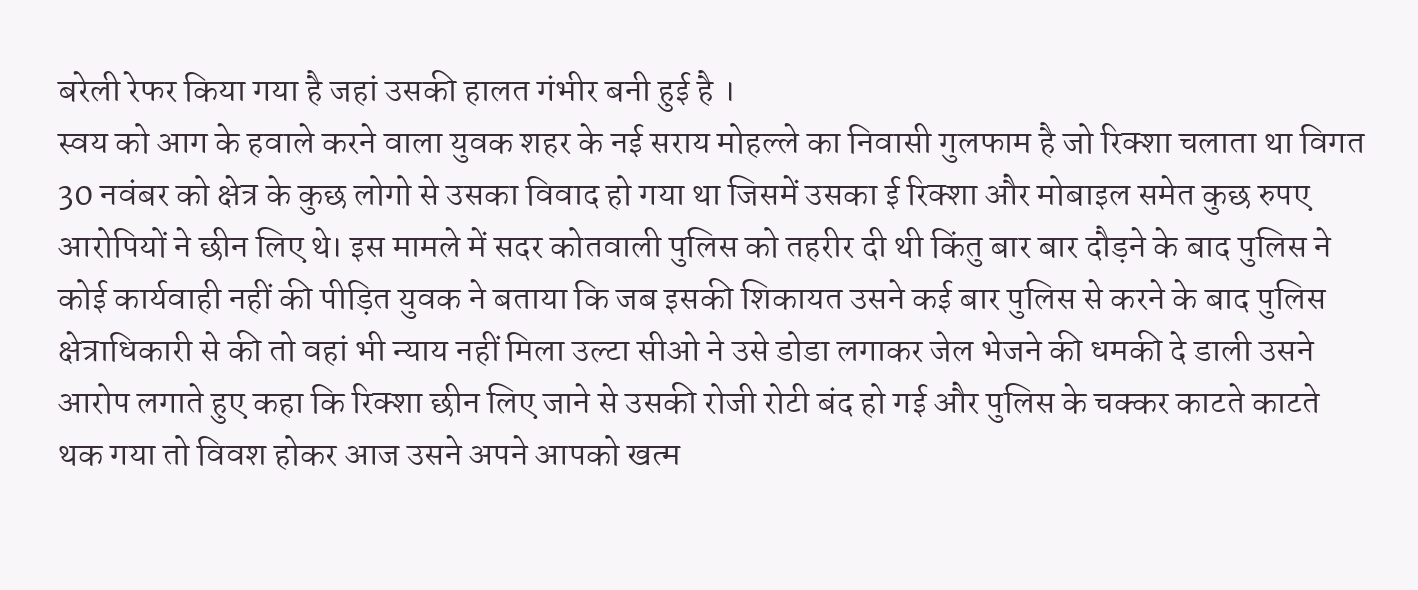बरेली रेफर किया गया है जहां उसकी हालत गंभीर बनी हुई है ।
स्वय को आग के हवाले करने वाला युवक शहर के नई सराय मोहल्ले का निवासी गुलफाम है जो रिक्शा चलाता था विगत 30 नवंबर को क्षेत्र के कुछ लोगो से उसका विवाद हो गया था जिसमें उसका ई रिक्शा और मोबाइल समेत कुछ रुपए आरोपियों ने छीन लिए थे। इस मामले में सदर कोतवाली पुलिस को तहरीर दी थी किंतु बार बार दौड़ने के बाद पुलिस ने कोई कार्यवाही नहीं की पीड़ित युवक ने बताया कि जब इसकी शिकायत उसने कई बार पुलिस से करने के बाद पुलिस क्षेत्राधिकारी से की तो वहां भी न्याय नहीं मिला उल्टा सीओ ने उसे डोडा लगाकर जेल भेजने की धमकी दे डाली उसने आरोप लगाते हुए कहा कि रिक्शा छीन लिए जाने से उसकी रोजी रोटी बंद हो गई और पुलिस के चक्कर काटते काटते थक गया तो विवश होकर आज उसने अपने आपको खत्म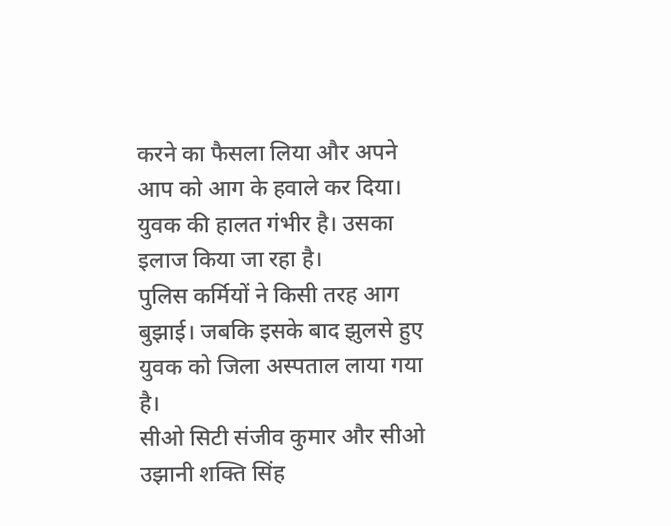करने का फैसला लिया और अपने आप को आग के हवाले कर दिया।
युवक की हालत गंभीर है। उसका इलाज किया जा रहा है।
पुलिस कर्मियों ने किसी तरह आग बुझाई। जबकि इसके बाद झुलसे हुए युवक को जिला अस्पताल लाया गया है।
सीओ सिटी संजीव कुमार और सीओ उझानी शक्ति सिंह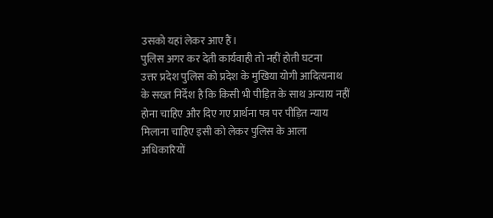उसको यहां लेकर आए हैं।
पुलिस अगर कर देती कार्यवाही तो नहीं होती घटना
उत्तर प्रदेश पुलिस को प्रदेश के मुखिया योगी आदित्यनाथ के सख्त निर्देश है कि किसी भी पीड़ित के साथ अन्याय नहीं होना चाहिए और दिए गए प्रार्थना पत्र पर पीड़ित न्याय मिलाना चाहिए इसी को लेकर पुलिस के आला अधिकारियों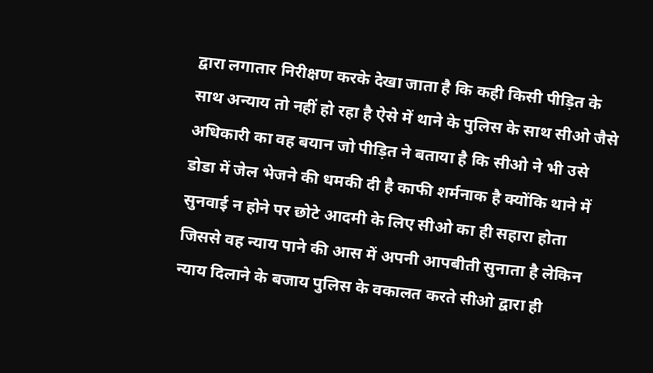द्वारा लगातार निरीक्षण करके देखा जाता है कि कही किसी पीड़ित के साथ अन्याय तो नहीं हो रहा है ऐसे में थाने के पुलिस के साथ सीओ जैसे अधिकारी का वह बयान जो पीड़ित ने बताया है कि सीओ ने भी उसे डोडा में जेल भेजने की धमकी दी है काफी शर्मनाक है क्योंकि थाने में सुनवाई न होने पर छोटे आदमी के लिए सीओ का ही सहारा होता जिससे वह न्याय पाने की आस में अपनी आपबीती सुनाता है लेकिन न्याय दिलाने के बजाय पुलिस के वकालत करते सीओ द्वारा ही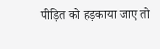पीड़ित को हड़काया जाए तो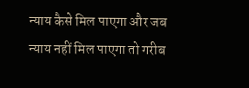न्याय कैसे मिल पाएगा और जब न्याय नहीं मिल पाएगा तो गरीब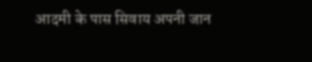आदमी के पास सिवाय अपनी जान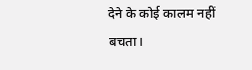देने के कोई कालम नहीं बचता।